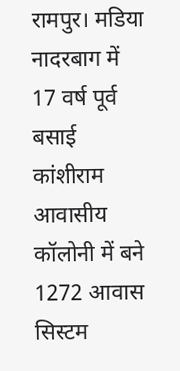रामपुर। मडिया नादरबाग में 17 वर्ष पूर्व बसाई कांशीराम आवासीय कॉलोनी में बने 1272 आवास सिस्टम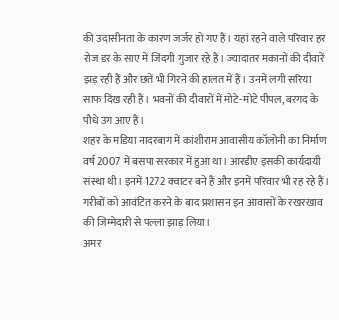की उदासीनता के कारण जर्जर हो गए हैं। यहां रहने वाले परिवार हर रोज डर के साए में जिंदगी गुजार रहे हैं। ज्यादातर मकानों की दीवारें झड़ रही हैं और छतें भी गिरने की हालत में हैं। उनमें लगी सरिया साफ दिख रही हैं। भवनों की दीवारों में मोटे-मोटे पीपल, बरगद के पौधे उग आए हैं।
शहर के मडिया नादरबाग में कांशीराम आवासीय कॉलोनी का निर्माण वर्ष 2007 में बसपा सरकार में हुआ था। आरडीए इसकी कार्यदायी संस्था थी। इनमें 1272 क्वाटर बने हैं और इनमें परिवार भी रह रहे हैं। गरीबों को आवंटित करने के बाद प्रशासन इन आवासों के रखरखाव की जिम्मेदारी से पल्ला झाड़ लिया।
अमर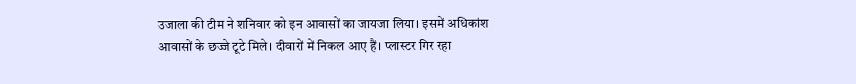उजाला की टीम ने शनिवार को इन आवासों का जायजा लिया। इसमें अधिकांश आवासों के छज्जे टूटे मिले। दीवारों में निकल आए हैं। प्लास्टर गिर रहा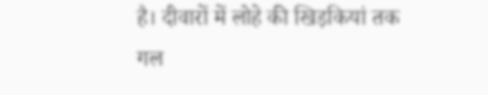है। दीवारों में लोहे की खिड़कियां तक गल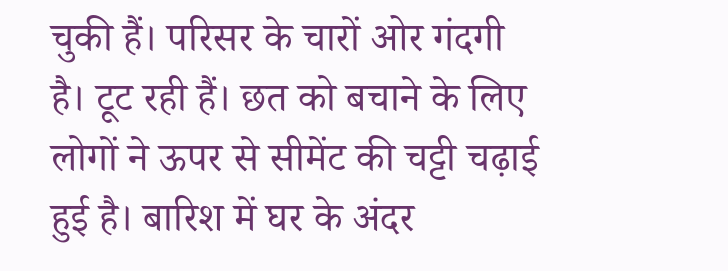चुकी हैं। परिसर के चारों ओर गंदगी है। टूट रही हैं। छत को बचाने के लिए लोगों ने ऊपर से सीमेंट की चट्टी चढ़ाई हुई है। बारिश में घर के अंदर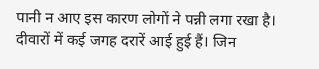पानी न आए इस कारण लोगों ने पन्नी लगा रखा है।
दीवारों में कई जगह दरारें आई हुई हैं। जिन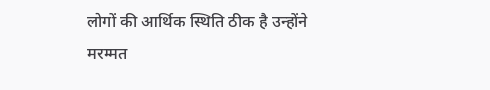लोगों की आर्थिक स्थिति ठीक है उन्होंने मरम्मत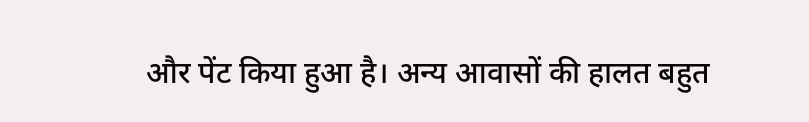और पेंट किया हुआ है। अन्य आवासों की हालत बहुत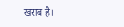खराब है।